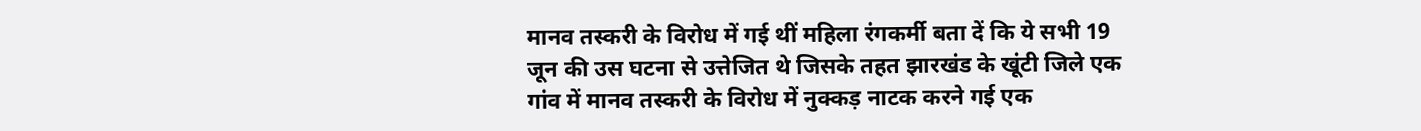मानव तस्करी के विरोध में गई थीं महिला रंगकर्मी बता दें कि ये सभी 19 जून की उस घटना से उत्तेजित थे जिसके तहत झारखंड के खूंटी जिले एक गांव में मानव तस्करी के विरोध में नुक्कड़ नाटक करने गई एक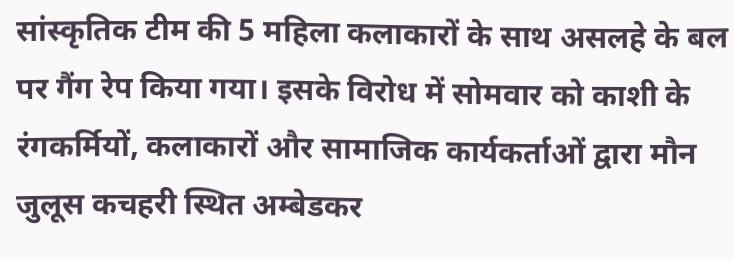सांस्कृतिक टीम की 5 महिला कलाकारों के साथ असलहे के बल पर गैंग रेप किया गया। इसके विरोध में सोमवार को काशी के रंगकर्मियों, कलाकारों और सामाजिक कार्यकर्ताओं द्वारा मौन जुलूस कचहरी स्थित अम्बेडकर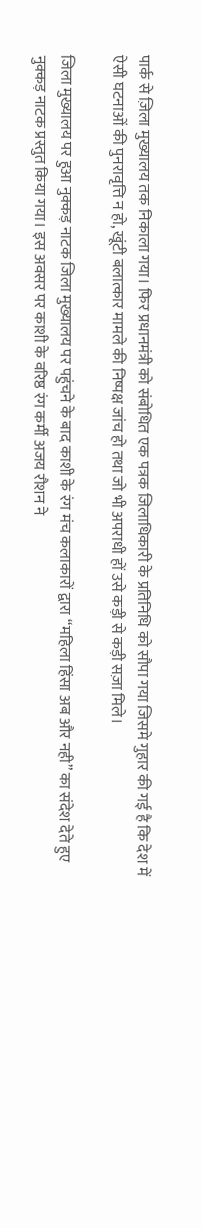पार्क से ज़िला मुख्यालय तक निकाला गया। फिर प्रधानमंत्री को संबोधित एक पत्रक जिलाधिकारी के प्रतिनिधि को सौपा गया जिसमे गुहार की गई है कि देश में ऐसी घटनाओं की पुनरावृत्ति न हो, खूंटी बलात्कार मामले की निष्पक्ष जांच हो तथा जो भी अपराधी हों उसे कड़ी से कड़ी सज़ा मिले।

जिला मुख्यालय पर हुआ नुक्कड़ नाटक जिला मुख्यालय पर पहुंचने के बाद काशी के रंग मंच कलाकारों द्वारा “महिला हिंसा अब और नही” का संदेश देते हुए नुक्कड़ नाटक प्रस्तुत किया गया। इस अवसर पर काशी के वरिष्ठ रंग कर्मी अजय रौशन ने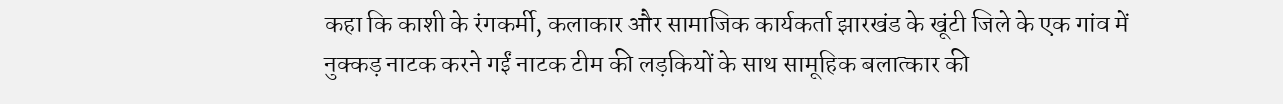कहा कि काशी के रंगकर्मी, कलाकार और सामाजिक कार्यकर्ता झारखंड के खूंटी जिले के एक गांव में नुक्कड़ नाटक करने गईं नाटक टीम की लड़कियों के साथ सामूहिक बलात्कार की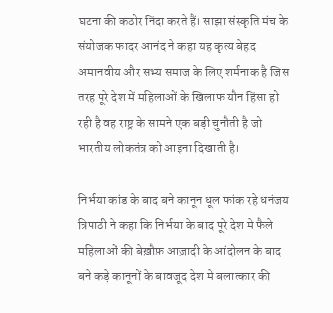घटना की कठोर निंदा करते हैं। साझा संस्कृति मंच के संयोजक फादर आनंद ने कहा यह कृत्य बेहद अमानवीय और सभ्य समाज के लिए शर्मनाक है जिस तरह पूरे देश में महिलाओं के खिलाफ यौन हिंसा हो रही है वह राष्ट्र के सामने एक बड़ी चुनौती है जो भारतीय लोकतंत्र को आइना दिखाती है।

निर्भया कांड के बाद बने कानून धूल फांक रहे धनंजय त्रिपाठी ने कहा कि निर्भया के बाद पूरे देश मे फैले महिलाओं की बेख़ौफ़ आज़ादी के आंदोलन के बाद बने कड़े कानूनों के बावजूद देश मे बलात्कार की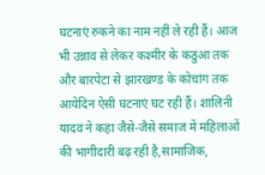घटनाएं रुकने का नाम नहीं ले रही हैं। आज भी उन्नाव से लेकर कश्मीर के कठुआ तक और बारपेटा से झारखण्ड के कोचांग तक आयेदिन ऐसी घटनाएं घट रही हैं। शालिनी यादव ने कहा जैसे-जैसे समाज में महिलाओं की भागीदारी बढ़ रही है,सामाजिक,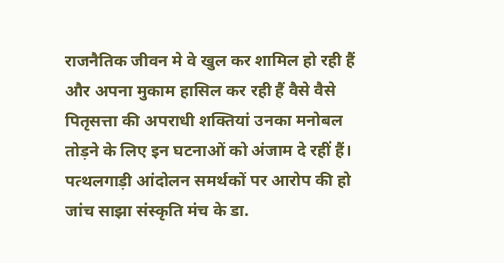राजनैतिक जीवन मे वे खुल कर शामिल हो रही हैं और अपना मुकाम हासिल कर रही हैं वैसे वैसे पितृसत्ता की अपराधी शक्तियां उनका मनोबल तोड़ने के लिए इन घटनाओं को अंजाम दे रहीं हैं। पत्थलगाड़ी आंदोलन समर्थकों पर आरोप की हो जांच साझा संस्कृति मंच के डा.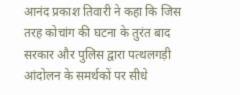आनंद प्रकाश तिवारी ने कहा कि जिस तरह कोचांग की घटना के तुरंत बाद सरकार और पुलिस द्वारा पत्थलगड़ी आंदोलन के समर्थकों पर सीधे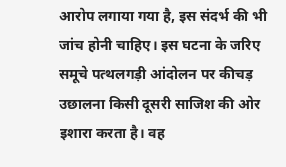आरोप लगाया गया है, इस संदर्भ की भी जांच होनी चाहिए। इस घटना के जरिए समूचे पत्थलगड़ी आंदोलन पर कीचड़ उछालना किसी दूसरी साजिश की ओर इशारा करता है। वह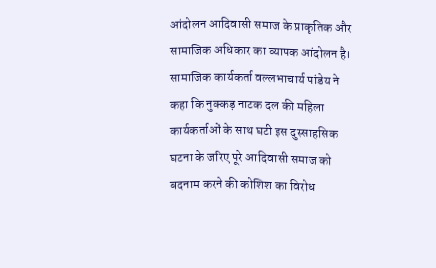आंदोलन आदिवासी समाज के प्राकृतिक और सामाजिक अधिकार का व्यापक आंदोलन है। सामाजिक कार्यकर्ता वल्लभाचार्य पांडेय ने कहा कि नुक्कड़ नाटक दल की महिला कार्यकर्ताओं के साथ घटी इस दुस्साहसिक घटना के जरिए पूरे आदिवासी समाज को बदनाम करने की कोशिश का विरोध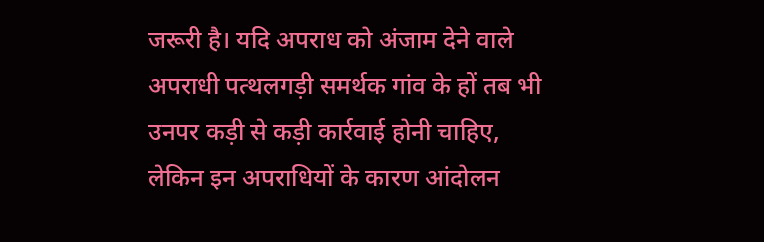जरूरी है। यदि अपराध को अंजाम देने वाले अपराधी पत्थलगड़ी समर्थक गांव के हों तब भी उनपर कड़ी से कड़ी कार्रवाई होनी चाहिए, लेकिन इन अपराधियों के कारण आंदोलन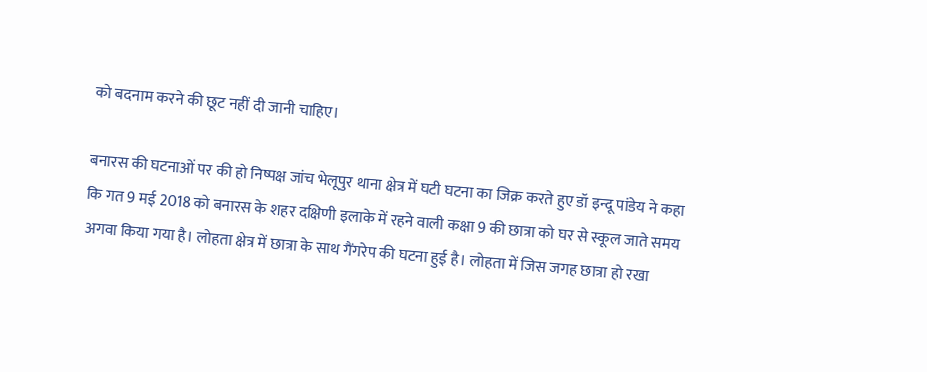को बदनाम करने की छूट नहीं दी जानी चाहिए।

बनारस की घटनाओं पर की हो निष्पक्ष जांच भेलूपुर थाना क्षेत्र में घटी घटना का जिक्र करते हुए डॉ इन्दू पांडेय ने कहा कि गत 9 मई 2018 को बनारस के शहर दक्षिणी इलाके में रहने वाली कक्षा 9 की छात्रा को घर से स्कूल जाते समय अगवा किया गया है। लोहता क्षेत्र में छात्रा के साथ गैंगरेप की घटना हुई है। लोहता में जिस जगह छात्रा हो रखा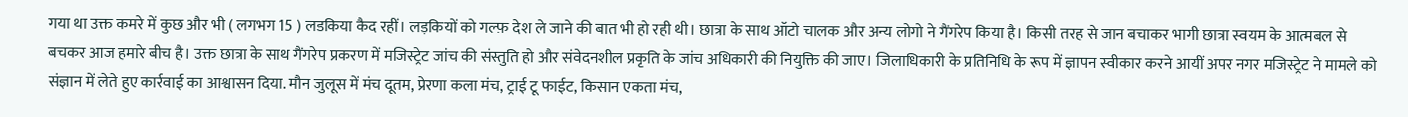गया था उक्त कमरे में कुछ और भी ( लगभग 15 ) लडकिया कैद रहीं। लड़कियों को गल्फ़ देश ले जाने की बात भी हो रही थी। छात्रा के साथ ऑटो चालक और अन्य लोगो ने गैंगरेप किया है। किसी तरह से जान बचाकर भागी छात्रा स्वयम के आत्मबल से बचकर आज हमारे बीच है। उक्त छात्रा के साथ गैंगरेप प्रकरण में मजिस्ट्रेट जांच की संस्तुति हो और संवेदनशील प्रकृति के जांच अधिकारी की नियुक्ति की जाए। जिलाधिकारी के प्रतिनिधि के रूप में ज्ञापन स्वीकार करने आयीं अपर नगर मजिस्ट्रेट ने मामले को संज्ञान में लेते हुए कार्रवाई का आश्वासन दिया. मौन जुलूस में मंच दूतम, प्रेरणा कला मंच, ट्राई टू फाईट, किसान एकता मंच,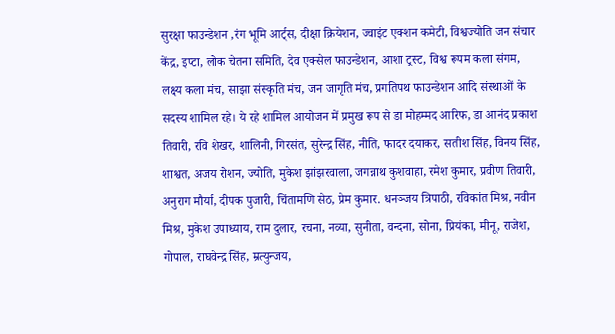सुरक्षा फाउन्डेशन ,रंग भूमि आर्ट्स, दीक्षा क्रियेशन, ज्वाइंट एक्शन कमेटी, विश्वज्योति जन संचार केंद्र, इप्टा, लोक चेतना समिति, देव एक्सेल फाउन्डेशन, आशा ट्रस्ट, विश्व रूपम कला संगम, लक्ष्य कला मंच, साझा संस्कृति मंच, जन जागृति मंच, प्रगतिपथ फाउन्डेशन आदि संस्थाओं के सदस्य शामिल रहे। ये रहे शामिल आयोजन में प्रमुख रूप से डा मोहम्मद आरिफ, डा आनंद प्रकाश तिवारी, रवि शेखर, शालिनी, गिरसंत, सुरेन्द्र सिंह, नीति, फादर दयाकर, सतीश सिंह, विनय सिंह, शाश्वत, अजय रोशन, ज्योति, मुकेश झांझरवाला, जगन्नाथ कुशवाहा, रमेश कुमार, प्रवीण तिवारी, अनुराग मौर्या, दीपक पुजारी, चिंतामणि सेठ, प्रेम कुमार. धनञ्जय त्रिपाठी, रविकांत मिश्र, नवीन मिश्र, मुकेश उपाध्याय, राम दुलार, रचना, नव्या, सुनीता, वन्दना, सोना, प्रियंका, मीनू, राजेश, गोपाल, राघवेन्द्र सिंह, म्रत्युन्जय,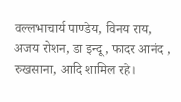वल्लभाचार्य पाण्डेय, विनय राय, अजय रोशन, डा इन्दू, फादर आनंद , रुखसाना, आदि शामिल रहे।